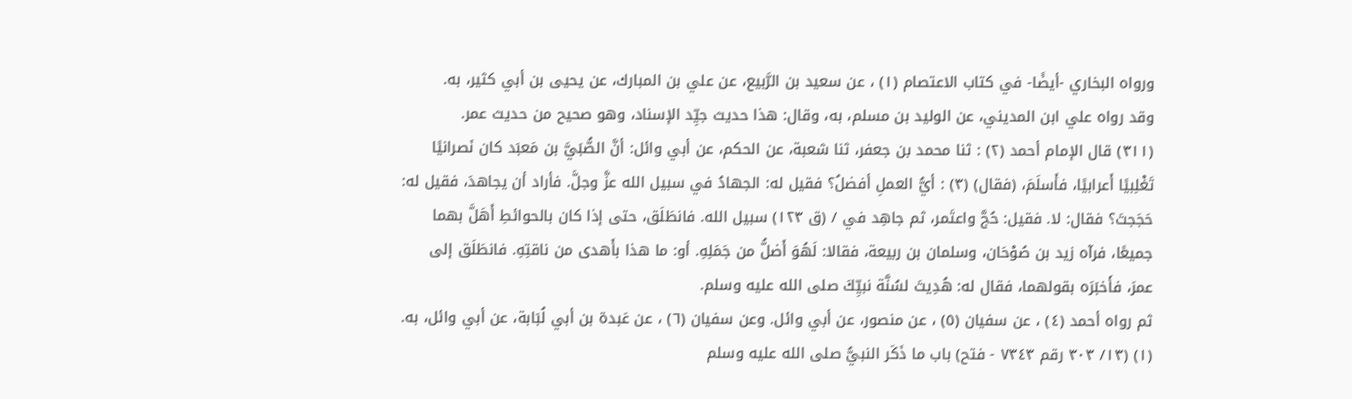ورواه البخاري -أيضًا- في كتاب الاعتصام (١) ، عن سعيد بن الرَّبيع، عن علي بن المبارك، عن يحيى بن أبي كثير، به.
وقد رواه علي ابن المديني، عن الوليد بن مسلم، به، وقال: هذا حديث جيِّد الإسناد، وهو صحيح من حديث عمر.
(٣١١) قال الإمام أحمد (٢) : ثنا محمد بن جعفر، ثنا شعبة، عن الحكم، عن أبي وائل: أنَّ الصُّبَيَّ بن مَعبَد كان نَصرانيًا تَغْلِبيًا أَعرابيًا، فأَسلَمَ، (فقال) (٣) : أيُّ العملِ أفضلُ؟ فقيل له: الجهادُ في سبيل الله عزَّ وجلَّ. فأراد أن يجاهدَ، فقيل له: حَجَجتَ؟ فقال: لا. فقيل: حُجَّ واعتَمر، ثم جاهِد في / (ق ١٢٣) سبيل الله. فانطَلَق، حتى إذا كان بالحوائطِ أَهَلَّ بهما جميعًا، فرآه زيد بن صُوْحَان، وسلمان بن ربيعة، فقالا: لَهُوَ أَضلُّ من جَمَلِهِ. أو: ما هذا بأَهدى من ناقتِهِ. فانطَلَق إلى عمرَ، فأَخبَرَه بقولهما، فقال له: هُدِيتَ لسُنَّة نبيِّكَ صلى الله عليه وسلم.
ثم رواه أحمد (٤) ، عن سفيان (٥) ، عن منصور، عن أبي وائل. وعن سفيان (٦) ، عن عَبدة بن أبي لُبَابة، عن أبي وائل، به.
(١) (١٣/ ٣٠٣ رقم ٧٣٤٣ - فتح) باب ما ذَكَر النبيُّ صلى الله عليه وسلم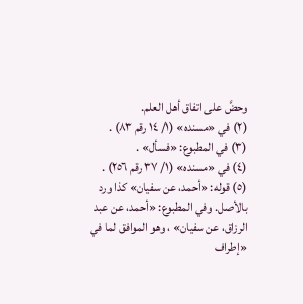وحضَّ على اتفاق أهل العلم.
(٢) في «مسنده» (١/ ١٤ رقم ٨٣) .
(٣) في المطبوع: «فسأل» .
(٤) في «مسنده» (١/ ٣٧ رقم ٢٥٦) .
(٥) قوله: «أحمد، عن سفيان» كذا ورد بالأصل. وفي المطبوع: «أحمد، عن عبد الرزاق، عن سفيان» ، وهو الموافق لما في «إطراف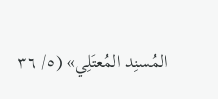المُسنِد المُعتَلِي» (٥/ ٣٦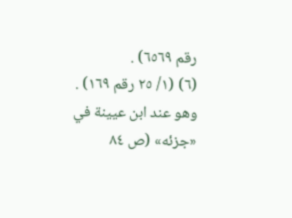رقم ٦٥٦٩) .
(٦) (١/ ٢٥ رقم ١٦٩) .
وهو عند ابن عيينة في «جزئه» (ص ٨٤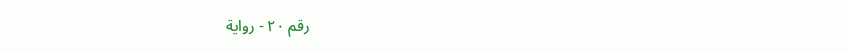رقم ٢٠ - رواية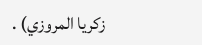زكريا المروزي) .